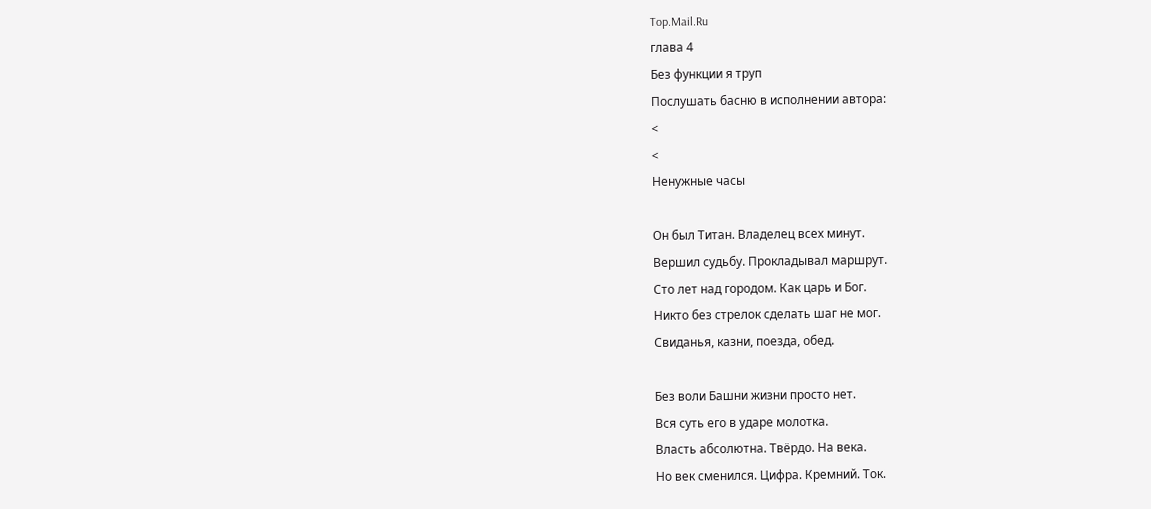Top.Mail.Ru
глава 4
Без функции я труп
Послушать басню в исполнении автора:
<
<
Ненужные часы

Он был Титан. Владелец всех минут.
Вершил судьбу. Прокладывал маршрут.
Сто лет над городом. Как царь и Бог.
Никто без стрелок сделать шаг не мог.
Свиданья, казни, поезда, обед.

Без воли Башни жизни просто нет.
Вся суть его в ударе молотка.
Власть абсолютна. Твёрдо. На века.
Но век сменился. Цифра. Кремний. Ток.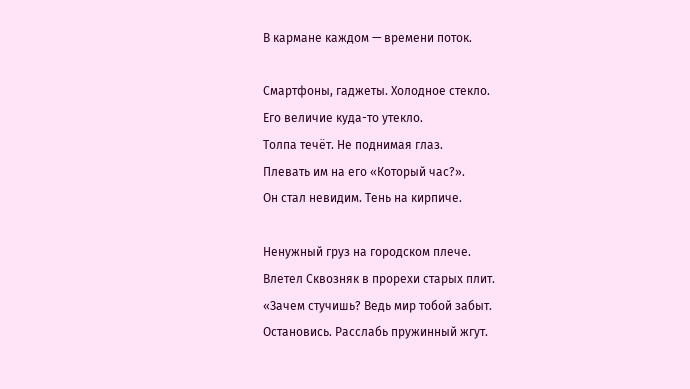В кармане каждом — времени поток.

Смартфоны, гаджеты. Холодное стекло.
Его величие куда-то утекло.
Толпа течёт. Не поднимая глаз.
Плевать им на его «Который час?».
Он стал невидим. Тень на кирпиче.

Ненужный груз на городском плече.
Влетел Сквозняк в прорехи старых плит.
«Зачем стучишь? Ведь мир тобой забыт.
Остановись. Расслабь пружинный жгут.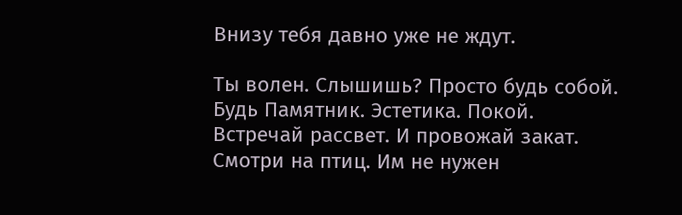Внизу тебя давно уже не ждут.

Ты волен. Слышишь? Просто будь собой.
Будь Памятник. Эстетика. Покой.
Встречай рассвет. И провожай закат.
Смотри на птиц. Им не нужен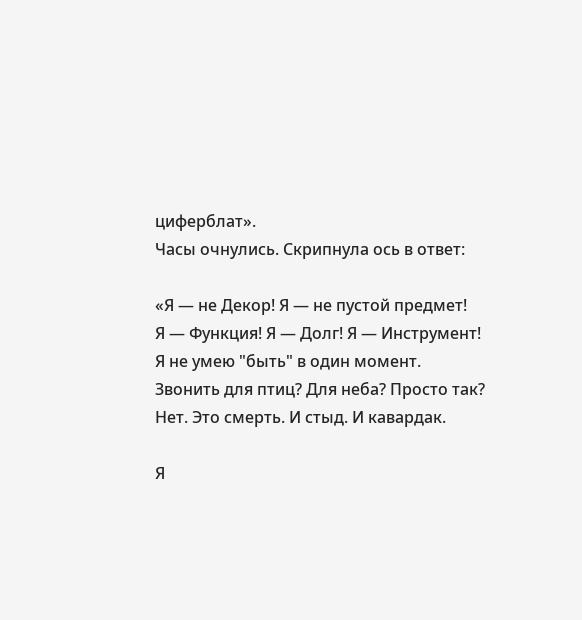циферблат».
Часы очнулись. Скрипнула ось в ответ:

«Я — не Декор! Я — не пустой предмет!
Я — Функция! Я — Долг! Я — Инструмент!
Я не умею "быть" в один момент.
Звонить для птиц? Для неба? Просто так?
Нет. Это смерть. И стыд. И кавардак.

Я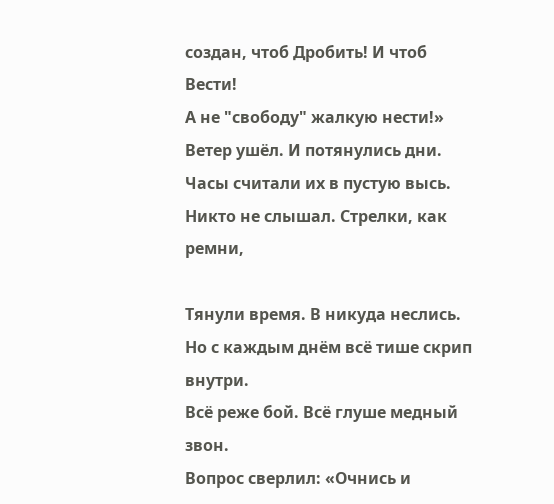создан, чтоб Дробить! И чтоб Вести!
А не "свободу" жалкую нести!»
Ветер ушёл. И потянулись дни.
Часы считали их в пустую высь.
Никто не слышал. Стрелки, как ремни,

Тянули время. В никуда неслись.
Но с каждым днём всё тише скрип внутри.
Всё реже бой. Всё глуше медный звон.
Вопрос сверлил: «Очнись и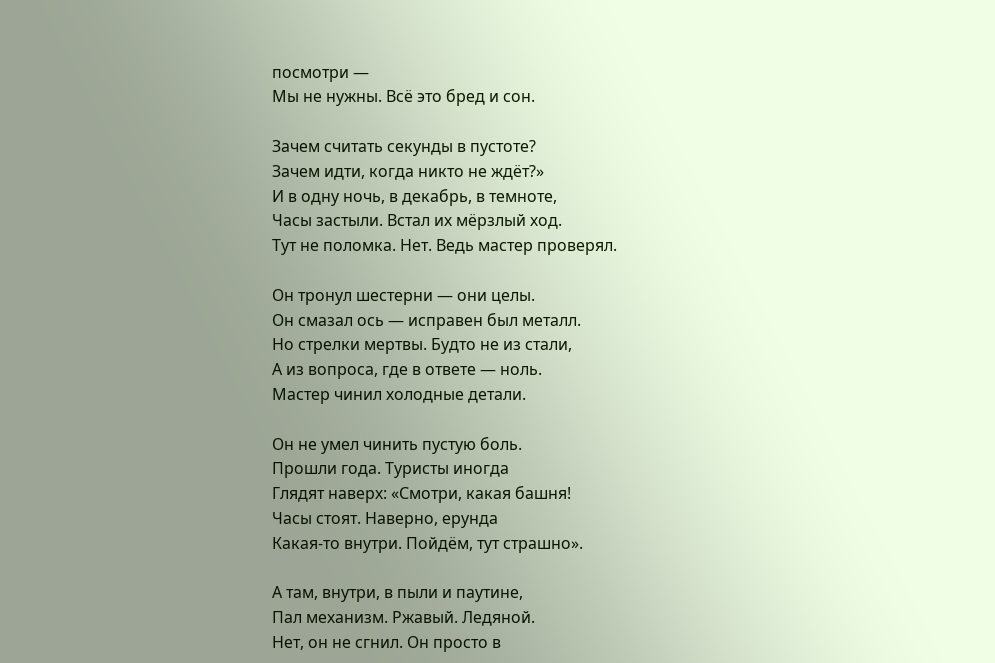посмотри —
Мы не нужны. Всё это бред и сон.

Зачем считать секунды в пустоте?
Зачем идти, когда никто не ждёт?»
И в одну ночь, в декабрь, в темноте,
Часы застыли. Встал их мёрзлый ход.
Тут не поломка. Нет. Ведь мастер проверял.

Он тронул шестерни — они целы.
Он смазал ось — исправен был металл.
Но стрелки мертвы. Будто не из стали,
А из вопроса, где в ответе — ноль.
Мастер чинил холодные детали.

Он не умел чинить пустую боль.
Прошли года. Туристы иногда
Глядят наверх: «Смотри, какая башня!
Часы стоят. Наверно, ерунда
Какая-то внутри. Пойдём, тут страшно».

А там, внутри, в пыли и паутине,
Пал механизм. Ржавый. Ледяной.
Нет, он не сгнил. Он просто в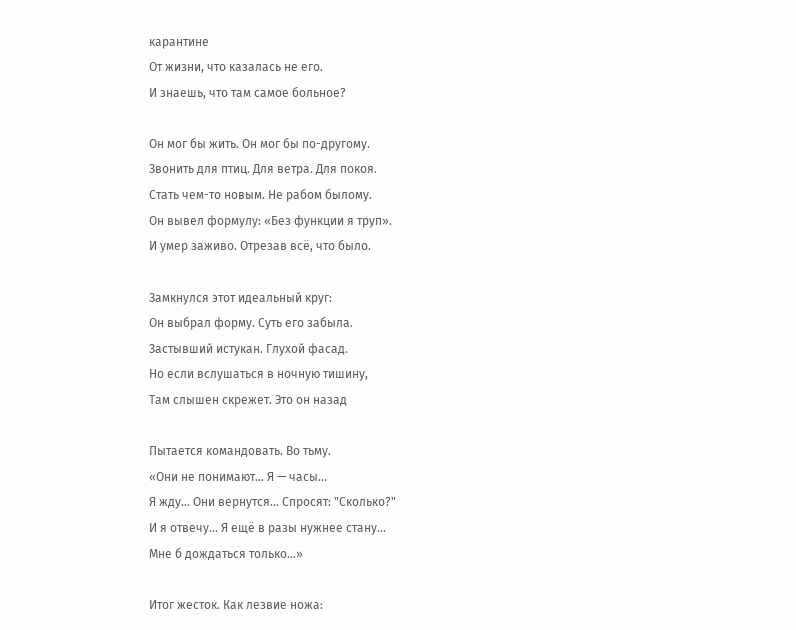карантине
От жизни, что казалась не его.
И знаешь, что там самое больное?

Он мог бы жить. Он мог бы по-другому.
Звонить для птиц. Для ветра. Для покоя.
Стать чем-то новым. Не рабом былому.
Он вывел формулу: «Без функции я труп».
И умер заживо. Отрезав всё, что было.

Замкнулся этот идеальный круг:
Он выбрал форму. Суть его забыла.
Застывший истукан. Глухой фасад.
Но если вслушаться в ночную тишину,
Там слышен скрежет. Это он назад

Пытается командовать. Во тьму.
«Они не понимают... Я — часы...
Я жду... Они вернутся... Спросят: "Сколько?"
И я отвечу... Я ещё в разы нужнее стану...
Мне б дождаться только...»

Итог жесток. Как лезвие ножа: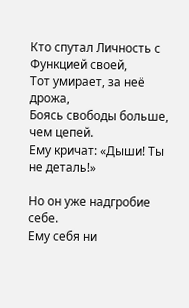Кто спутал Личность с Функцией своей,
Тот умирает, за неё дрожа,
Боясь свободы больше, чем цепей.
Ему кричат: «Дыши! Ты не деталь!»

Но он уже надгробие себе.
Ему себя ни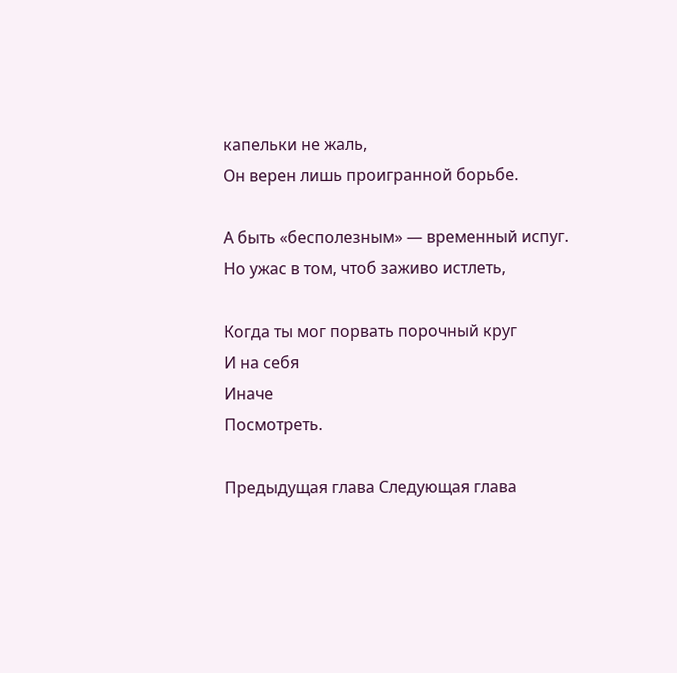капельки не жаль,
Он верен лишь проигранной борьбе.

А быть «бесполезным» — временный испуг.
Но ужас в том, чтоб заживо истлеть,

Когда ты мог порвать порочный круг
И на себя
Иначе
Посмотреть.

Предыдущая глава Следующая глава